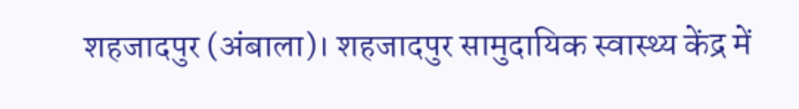शहजादपुर (अंबाला)। शहजादपुर सामुदायिक स्वास्थ्य केंद्र में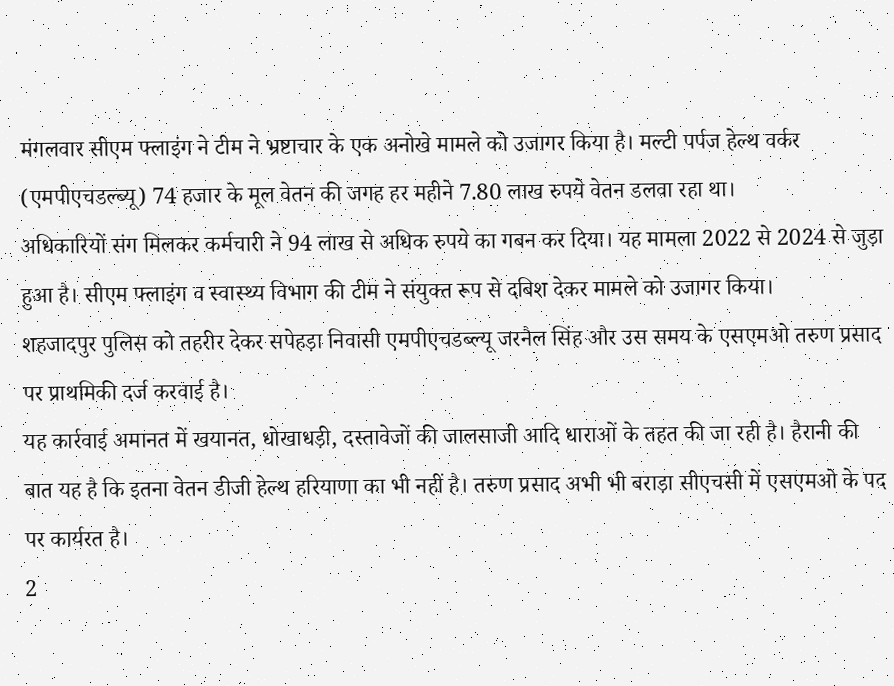मंगलवार सीएम फ्लाइंग ने टीम ने भ्रष्टाचार के एक अनोखे मामले को उजागर किया है। मल्टी पर्पज हेल्थ वर्कर (एमपीएचडल्ब्यू) 74 हजार के मूल वेतन की जगह हर महीने 7.80 लाख रुपये वेतन डलवा रहा था।
अधिकारियों संग मिलकर कर्मचारी ने 94 लाख से अधिक रुपये का गबन कर दिया। यह मामला 2022 से 2024 से जुड़ा हुआ है। सीएम फ्लाइंग व स्वास्थ्य विभाग की टीम ने संयुक्त रूप से दबिश देकर मामले को उजागर किया।
शहजादपुर पुलिस को तहरीर देकर सपेहड़ा निवासी एमपीएचडब्ल्यू जरनैल सिंह और उस समय के एसएमओ तरुण प्रसाद पर प्राथमिकी दर्ज करवाई है।
यह कार्रवाई अमानत में खयानत, धोखाधड़ी, दस्तावेजों की जालसाजी आदि धाराओं के तहत की जा रही है। हैरानी की बात यह है कि इतना वेतन डीजी हेल्थ हरियाणा का भी नहीं है। तरुण प्रसाद अभी भी बराड़ा सीएचसी में एसएमओ के पद पर कार्यरत है।
2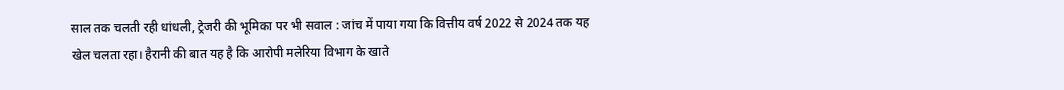साल तक चलती रही धांधली, ट्रेजरी की भूमिका पर भी सवाल : जांच में पाया गया कि वित्तीय वर्ष 2022 से 2024 तक यह खेल चलता रहा। हैरानी की बात यह है कि आरोपी मलेरिया विभाग के खाते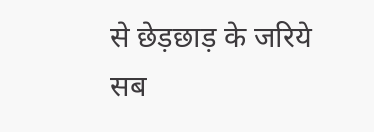से छेड़छाड़ के जरिये सब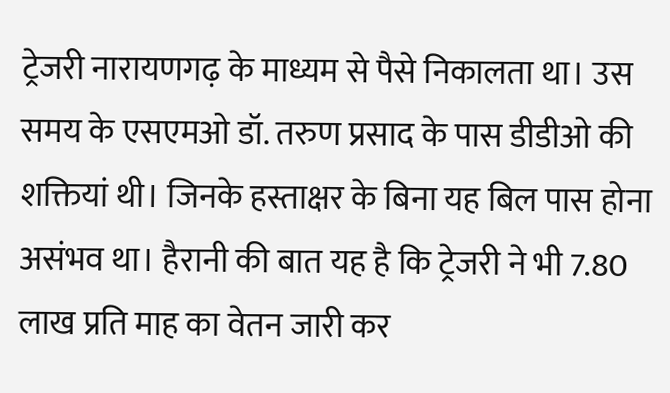ट्रेजरी नारायणगढ़ के माध्यम से पैसे निकालता था। उस समय के एसएमओ डॉ. तरुण प्रसाद के पास डीडीओ की शक्तियां थी। जिनके हस्ताक्षर के बिना यह बिल पास होना असंभव था। हैरानी की बात यह है कि ट्रेजरी ने भी 7.80 लाख प्रति माह का वेतन जारी कर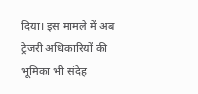दिया। इस मामले में अब ट्रेजरी अधिकारियों की भूमिका भी संदेह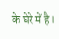के घेरे में है।